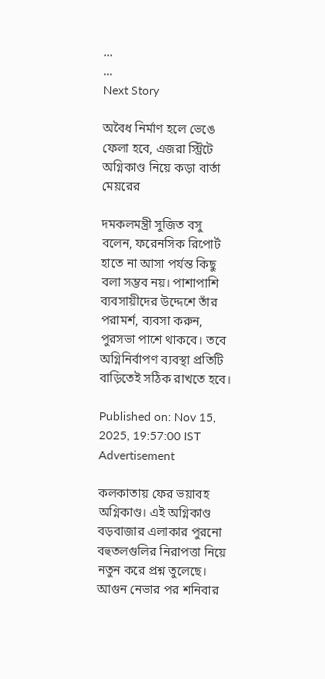...
...
Next Story

অবৈধ নির্মাণ হলে ভেঙে ফেলা হবে, এজরা স্ট্রিটে অগ্নিকাণ্ড নিয়ে কড়া বার্তা মেয়রের

দমকলমন্ত্রী সুজিত বসু বলেন, ফরেনসিক রিপোর্ট হাতে না আসা পর্যন্ত কিছু বলা সম্ভব নয়। পাশাপাশি ব্যবসায়ীদের উদ্দেশে তাঁর পরামর্শ, ব্যবসা করুন, পুরসভা পাশে থাকবে। তবে অগ্নিনির্বাপণ ব্যবস্থা প্রতিটি বাড়িতেই সঠিক রাখতে হবে।

Published on: Nov 15, 2025, 19:57:00 IST
Advertisement

কলকাতায় ফের ভয়াবহ অগ্নিকাণ্ড। এই অগ্নিকাণ্ড বড়বাজার এলাকার পুরনো বহুতলগুলির নিরাপত্তা নিয়ে নতুন করে প্রশ্ন তুলেছে। আগুন নেভার পর শনিবার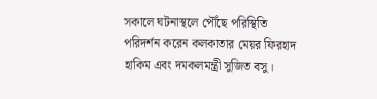সকালে ঘটনাস্থলে পৌঁছে পরিস্থিতি পরিদর্শন করেন কলকাতার মেয়র ফিরহাদ হাকিম এবং দমকলমন্ত্রী সুজিত বসু।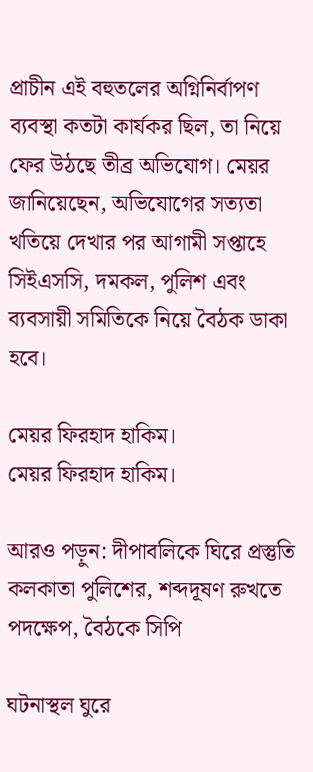প্রাচীন এই বহুতলের অগ্নিনির্বাপণ ব্যবস্থা কতটা কার্যকর ছিল, তা নিয়ে ফের উঠছে তীব্র অভিযোগ। মেয়র জানিয়েছেন, অভিযোগের সত্যতা খতিয়ে দেখার পর আগামী সপ্তাহে সিইএসসি, দমকল, পুলিশ এবং ব্যবসায়ী সমিতিকে নিয়ে বৈঠক ডাকা হবে।

মেয়র ফিরহাদ হাকিম।
মেয়র ফিরহাদ হাকিম।

আরও পড়ুন: দীপাবলিকে ঘিরে প্রস্তুতি কলকাতা পুলিশের, শব্দদূষণ রুখতে পদক্ষেপ, বৈঠকে সিপি

ঘটনাস্থল ঘুরে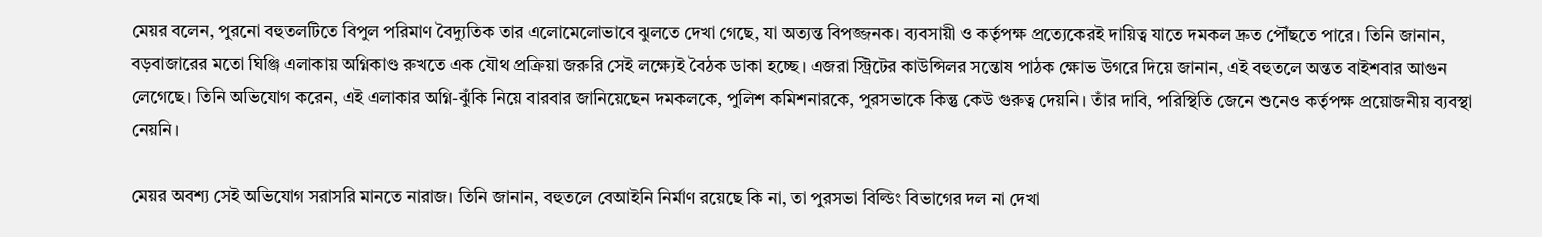মেয়র বলেন, পুরনো বহুতলটিতে বিপুল পরিমাণ বৈদ্যুতিক তার এলোমেলোভাবে ঝুলতে দেখা গেছে, যা অত্যন্ত বিপজ্জনক। ব্যবসায়ী ও কর্তৃপক্ষ প্রত্যেকেরই দায়িত্ব যাতে দমকল দ্রুত পৌঁছতে পারে। তিনি জানান, বড়বাজারের মতো ঘিঞ্জি এলাকায় অগ্নিকাণ্ড রুখতে এক যৌথ প্রক্রিয়া জরুরি সেই লক্ষ্যেই বৈঠক ডাকা হচ্ছে। এজরা স্ট্রিটের কাউন্সিলর সন্তোষ পাঠক ক্ষোভ উগরে দিয়ে জানান, এই বহুতলে অন্তত বাইশবার আগুন লেগেছে। তিনি অভিযোগ করেন, এই এলাকার অগ্নি-ঝুঁকি নিয়ে বারবার জানিয়েছেন দমকলকে, পুলিশ কমিশনারকে, পুরসভাকে কিন্তু কেউ গুরুত্ব দেয়নি। তাঁর দাবি, পরিস্থিতি জেনে শুনেও কর্তৃপক্ষ প্রয়োজনীয় ব্যবস্থা নেয়নি।

মেয়র অবশ্য সেই অভিযোগ সরাসরি মানতে নারাজ। তিনি জানান, বহুতলে বেআইনি নির্মাণ রয়েছে কি না, তা পুরসভা বিল্ডিং বিভাগের দল না দেখা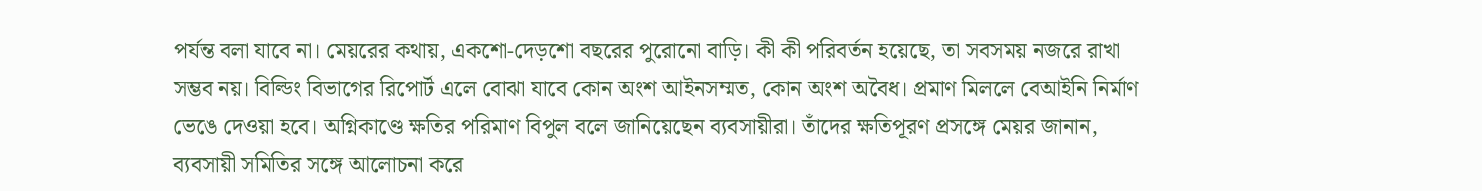পর্যন্ত বলা যাবে না। মেয়রের কথায়, একশো-দেড়শো বছরের পুরোনো বাড়ি। কী কী পরিবর্তন হয়েছে, তা সবসময় নজরে রাখা সম্ভব নয়। বিল্ডিং বিভাগের রিপোর্ট এলে বোঝা যাবে কোন অংশ আইনসম্মত, কোন অংশ অবৈধ। প্রমাণ মিললে বেআইনি নির্মাণ ভেঙে দেওয়া হবে। অগ্নিকাণ্ডে ক্ষতির পরিমাণ বিপুল বলে জানিয়েছেন ব্যবসায়ীরা। তাঁদের ক্ষতিপূরণ প্রসঙ্গে মেয়র জানান, ব্যবসায়ী সমিতির সঙ্গে আলোচনা করে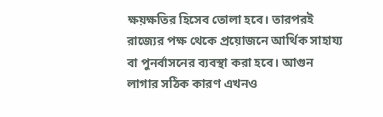ক্ষয়ক্ষতির হিসেব তোলা হবে। তারপরই রাজ্যের পক্ষ থেকে প্রয়োজনে আর্থিক সাহায্য বা পুনর্বাসনের ব্যবস্থা করা হবে। আগুন লাগার সঠিক কারণ এখনও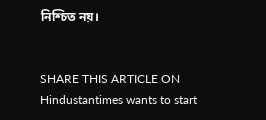নিশ্চিত নয়।


SHARE THIS ARTICLE ON
Hindustantimes wants to start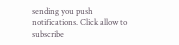sending you push notifications. Click allow to subscribe